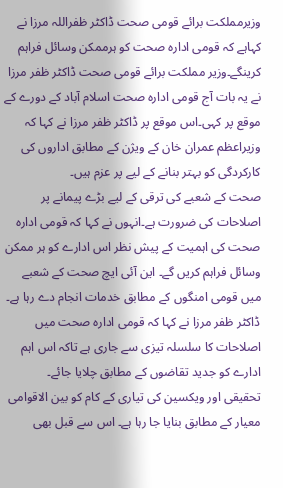وزیرمملکت برائے قومی صحت ڈاکٹر ظفراللہ مرزا نے کہاہے کہ قومی ادارہ صحت کو ہرممکن وسائل فراہم کرینگے۔وزیر مملکت برائے قومی صحت ڈاکٹر ظفر مرزا نے یہ بات آج قومی ادارہ صحت اسلام آباد کے دورے کے موقع پر کہی۔اس موقع پر ڈاکٹر ظفر مرزا نے کہا کہ وزیراعظم عمران خان کے ویژن کے مطابق اداروں کی کارکردگی کو بہتر بنانے کے لیے پر عزم ہیں۔
صحت کے شعبے کی ترقی کے لیے بڑے پیمانے پر اصلاحات کی ضرورت ہے۔انہوں نے کہا کہ قومی ادارہ صحت کی اہمیت کے پیش نظر اس ادارے کو ہر ممکن وسائل فراہم کریں گے۔ این آئی ایچ صحت کے شعبے میں قومی امنگوں کے مطابق خدمات انجام دے رہا ہے۔ ڈاکٹر ظفر مرزا نے کہا کہ قومی ادارہ صحت میں اصلاحات کا سلسلہ تیزی سے جاری ہے تاکہ اس اہم ادارے کو جدید تقاضوں کے مطابق چلایا جائے۔
تحقیقی اور ویکسین کی تیاری کے کام کو بین الاقوامی معیار کے مطابق بنایا جا رہا ہے۔ اس سے قبل بھی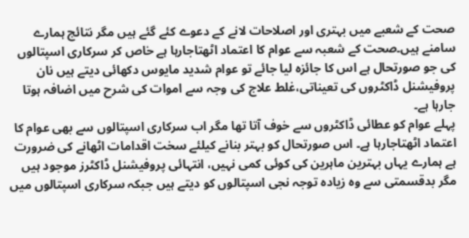صحت کے شعبے میں بہتری اور اصلاحات لانے کے دعوے کئے گئے ہیں مگر نتائج ہمارے سامنے ہیں۔صحت کے شعبہ سے عوام کا اعتماد اٹھتاجارہا ہے خاص کر سرکاری اسپتالوں کی جو صورتحال ہے اس کا جائزہ لیا جائے تو عوام شدید مایوس دکھائی دیتے ہیں نان پروفیشنل ڈاکٹروں کی تعیناتی،غلط علاج کی وجہ سے اموات کی شرح میں اضافہ ہوتا جارہا ہے۔
پہلے عوام کو عطائی ڈاکٹروں سے خوف آتا تھا مگر اب سرکاری اسپتالوں سے بھی عوام کا اعتماد اٹھتاجارہا ہے۔ اس صورتحال کو بہتر بنانے کیلئے سخت اقدامات اٹھانے کی ضرورت ہے ہمارے یہاں بہترین ماہرین کی کوئی کمی نہیں، انتہائی پروفیشنل ڈاکٹرز موجود ہیں مگر بدقسمتی سے وہ زیادہ توجہ نجی اسپتالوں کو دیتے ہیں جبکہ سرکاری اسپتالوں میں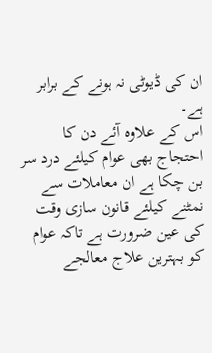ان کی ڈیوٹی نہ ہونے کے برابر ہے۔
اس کے علاوہ آئے دن کا احتجاج بھی عوام کیلئے درد سر بن چکا ہے ان معاملات سے نمٹنے کیلئے قانون سازی وقت کی عین ضرورت ہے تاکہ عوام کو بہترین علاج معالجے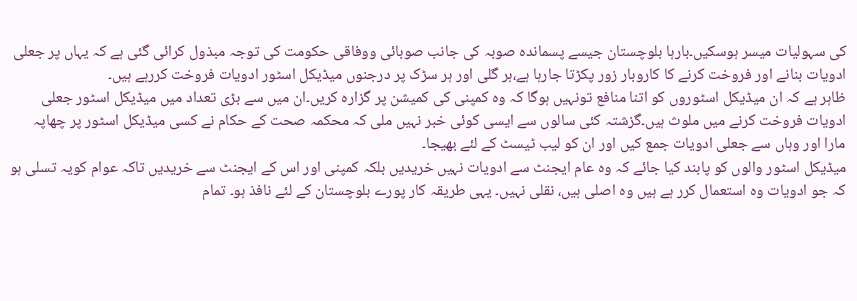کی سہولیات میسر ہوسکیں۔بارہا بلوچستان جیسے پسماندہ صوبہ کی جانب صوبائی ووفاقی حکومت کی توجہ مبذول کرائی گئی ہے کہ یہاں پر جعلی ادویات بنانے اور فروخت کرنے کا کاروبار زور پکڑتا جارہا ہے،ہر گلی اور ہر سڑک پر درجنوں میڈیکل اسٹور ادویات فروخت کررہے ہیں۔
ظاہر ہے کہ ان میڈیکل اسٹوروں کو اتنا منافع تونہیں ہوگا کہ وہ کمپنی کی کمیشن پر گزارہ کریں۔ان میں سے بڑی تعداد میں میڈیکل اسٹور جعلی ادویات فروخت کرنے میں ملوث ہیں۔گزشتہ کئی سالوں سے ایسی کوئی خبر نہیں ملی کہ محکمہ صحت کے حکام نے کسی میڈیکل اسٹور پر چھاپہ مارا اور وہاں سے جعلی ادویات جمع کیں اور ان کو لیب ٹیسٹ کے لئے بھیجا۔
میڈیکل اسٹور والوں کو پابند کیا جائے کہ وہ عام ایجنٹ سے ادویات نہیں خریدیں بلکہ کمپنی اور اس کے ایجنٹ سے خریدیں تاکہ عوام کویہ تسلی ہو کہ جو ادویات وہ استعمال کرر ہے ہیں وہ اصلی ہیں، نقلی نہیں۔ یہی طریقہ کار پورے بلوچستان کے لئے نافذ ہو۔ تمام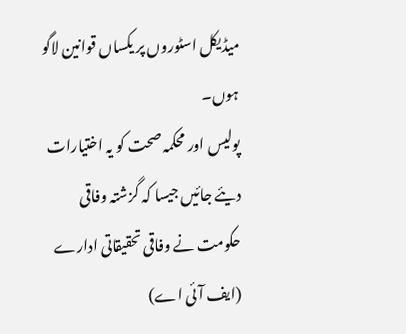میڈیکل اسٹوروں پر یکساں قوانین لاگو ہوں۔
پولیس اور محکمہ صحت کو یہ اختیارات دیئے جائیں جیسا کہ گزشتہ وفاقی حکومت نے وفاقی تحقیقاتی ادارے (ایف آئی اے)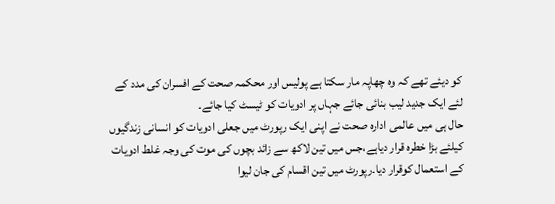کو دیئے تھے کہ وہ چھاپہ مار سکتا ہے پولیس اور محکمہ صحت کے افسران کی مدد کے لئے ایک جدید لیب بنائی جائے جہاں پر ادویات کو ٹیسٹ کیا جائے۔
حال ہی میں عالمی ادارہ صحت نے اپنی ایک رپورٹ میں جعلی ادویات کو انسانی زندگیوں کیلئے بڑا خطرہ قرار دیاہے،جس میں تین لاکھ سے زائد بچوں کی موت کی وجہ غلط ادویات کے استعمال کوقرار دیا۔رپورٹ میں تین اقسام کی جان لیوا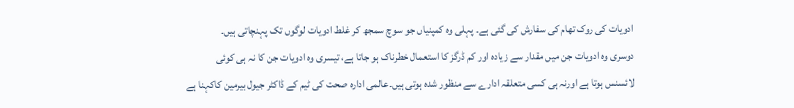ادویات کی روک تھام کی سفارش کی گئی ہے۔ پہلی وہ کمپنیاں جو سوچ سمجھ کر غلط ادویات لوگوں تک پہنچاتی ہیں۔
دوسری وہ ادویات جن میں مقدار سے زیادہ اور کم ڈرگز کا استعمال خطرناک ہو جاتا ہے، تیسری وہ ادویات جن کا نہ ہی کوئی لائسنس ہوتا ہے اورنہ ہی کسی متعلقہ ادارے سے منظور شدہ ہوتی ہیں۔عالمی ادارہ صحت کی ٹیم کے ڈاکٹر جیول بیرمین کاکہنا ہے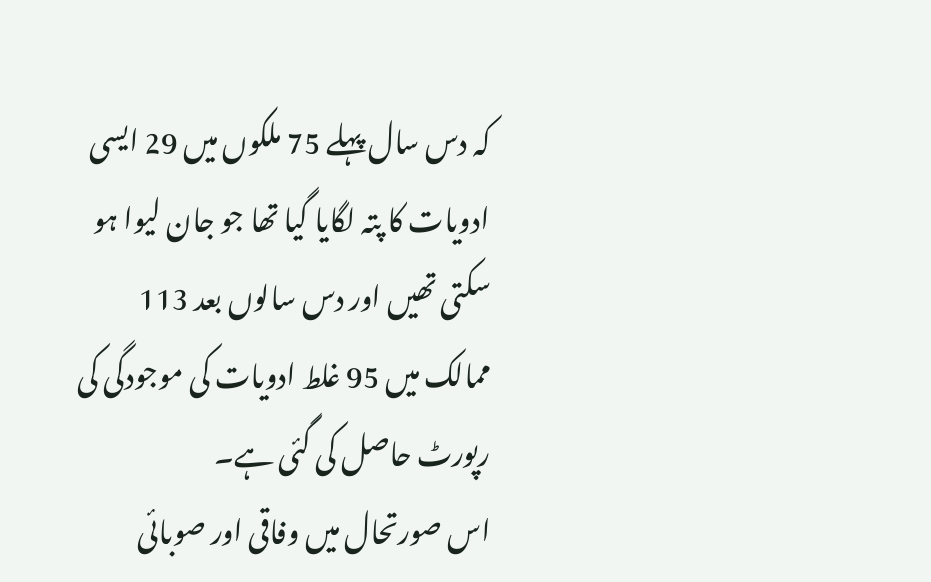کہ دس سال پہلے 75 ملکوں میں 29 ایسی ادویات کا پتہ لگایا گیا تھا جو جان لیوا ہو سکتی تھیں اور دس سالوں بعد 113 ممالک میں 95 غلط ادویات کی موجودگی کی رپورٹ حاصل کی گئی ہے۔
اس صورتحال میں وفاقی اور صوبائی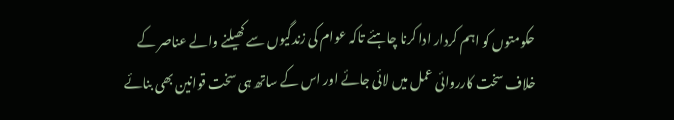حکومتوں کو اہم کردار ادا کرنا چاہئے تاکہ عوام کی زندگیوں سے کھیلنے والے عناصر کے خلاف سخت کارروائی عمل میں لائی جائے اور اس کے ساتھ ہی سخت قوانین بھی بنائے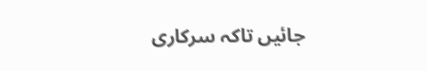جائیں تاکہ سرکاری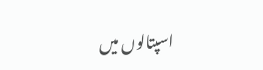اسپتالوں میں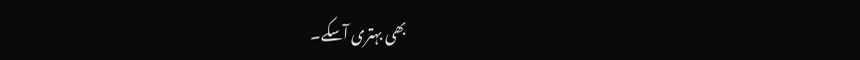بھی بہتری آسکے۔